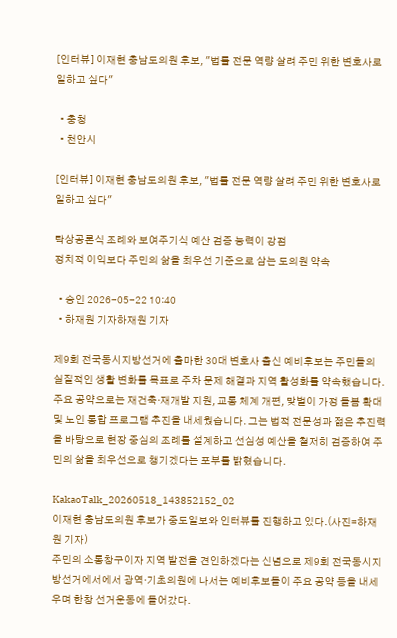[인터뷰] 이재현 충남도의원 후보, "법률 전문 역량 살려 주민 위한 변호사로 일하고 싶다"

  • 충청
  • 천안시

[인터뷰] 이재현 충남도의원 후보, "법률 전문 역량 살려 주민 위한 변호사로 일하고 싶다"

탁상공론식 조례와 보여주기식 예산 검증 능력이 강점
정치적 이익보다 주민의 삶을 최우선 기준으로 삼는 도의원 약속

  • 승인 2026-05-22 10:40
  • 하재원 기자하재원 기자

제9회 전국동시지방선거에 출마한 30대 변호사 출신 예비후보는 주민들의 실질적인 생활 변화를 목표로 주차 문제 해결과 지역 활성화를 약속했습니다. 주요 공약으로는 재건축·재개발 지원, 교통 체계 개편, 맞벌이 가정 돌봄 확대 및 노인 통합 프로그램 추진을 내세웠습니다. 그는 법적 전문성과 젊은 추진력을 바탕으로 현장 중심의 조례를 설계하고 선심성 예산을 철저히 검증하여 주민의 삶을 최우선으로 챙기겠다는 포부를 밝혔습니다.

KakaoTalk_20260518_143852152_02
이재현 충남도의원 후보가 중도일보와 인터뷰를 진행하고 있다.(사진=하재원 기자)
주민의 소통창구이자 지역 발전을 견인하겠다는 신념으로 제9회 전국동시지방선거에서에서 광역·기초의원에 나서는 예비후보들이 주요 공약 등을 내세우며 한창 선거운동에 들어갔다.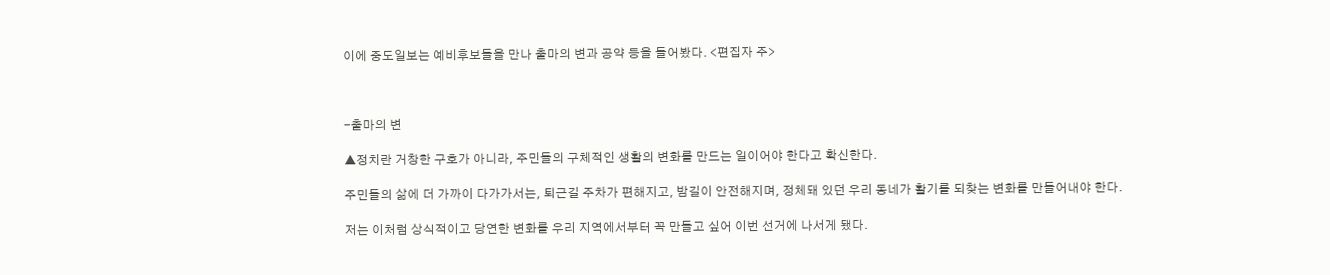이에 중도일보는 예비후보들을 만나 출마의 변과 공약 등을 들어봤다. <편집자 주>



-출마의 변

▲정치란 거창한 구호가 아니라, 주민들의 구체적인 생활의 변화를 만드는 일이어야 한다고 확신한다.

주민들의 삶에 더 가까이 다가가서는, 퇴근길 주차가 편해지고, 밤길이 안전해지며, 정체돼 있던 우리 동네가 활기를 되찾는 변화를 만들어내야 한다.

저는 이처럼 상식적이고 당연한 변화를 우리 지역에서부터 꼭 만들고 싶어 이번 선거에 나서게 됐다.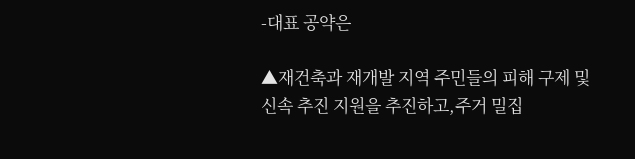-대표 공약은

▲재건축과 재개발 지역 주민들의 피해 구제 및 신속 추진 지원을 추진하고,주거 밀집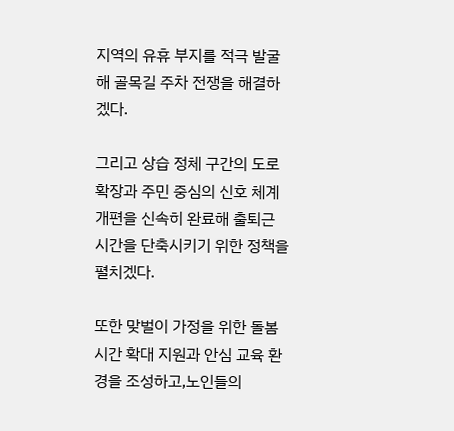지역의 유휴 부지를 적극 발굴해 골목길 주차 전쟁을 해결하겠다.

그리고 상습 정체 구간의 도로 확장과 주민 중심의 신호 체계 개편을 신속히 완료해 출퇴근 시간을 단축시키기 위한 정책을 펼치겠다.

또한 맞벌이 가정을 위한 돌봄 시간 확대 지원과 안심 교육 환경을 조성하고,노인들의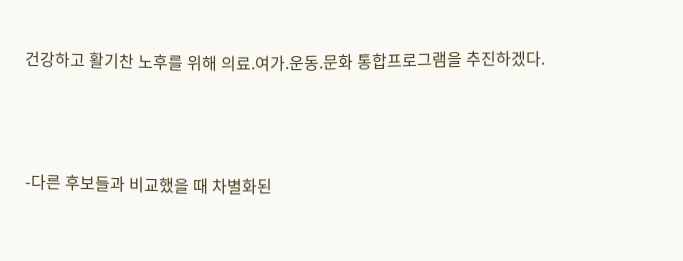건강하고 활기찬 노후를 위해 의료.여가.운동.문화 통합프로그램을 추진하겠다.



-다른 후보들과 비교했을 때 차별화된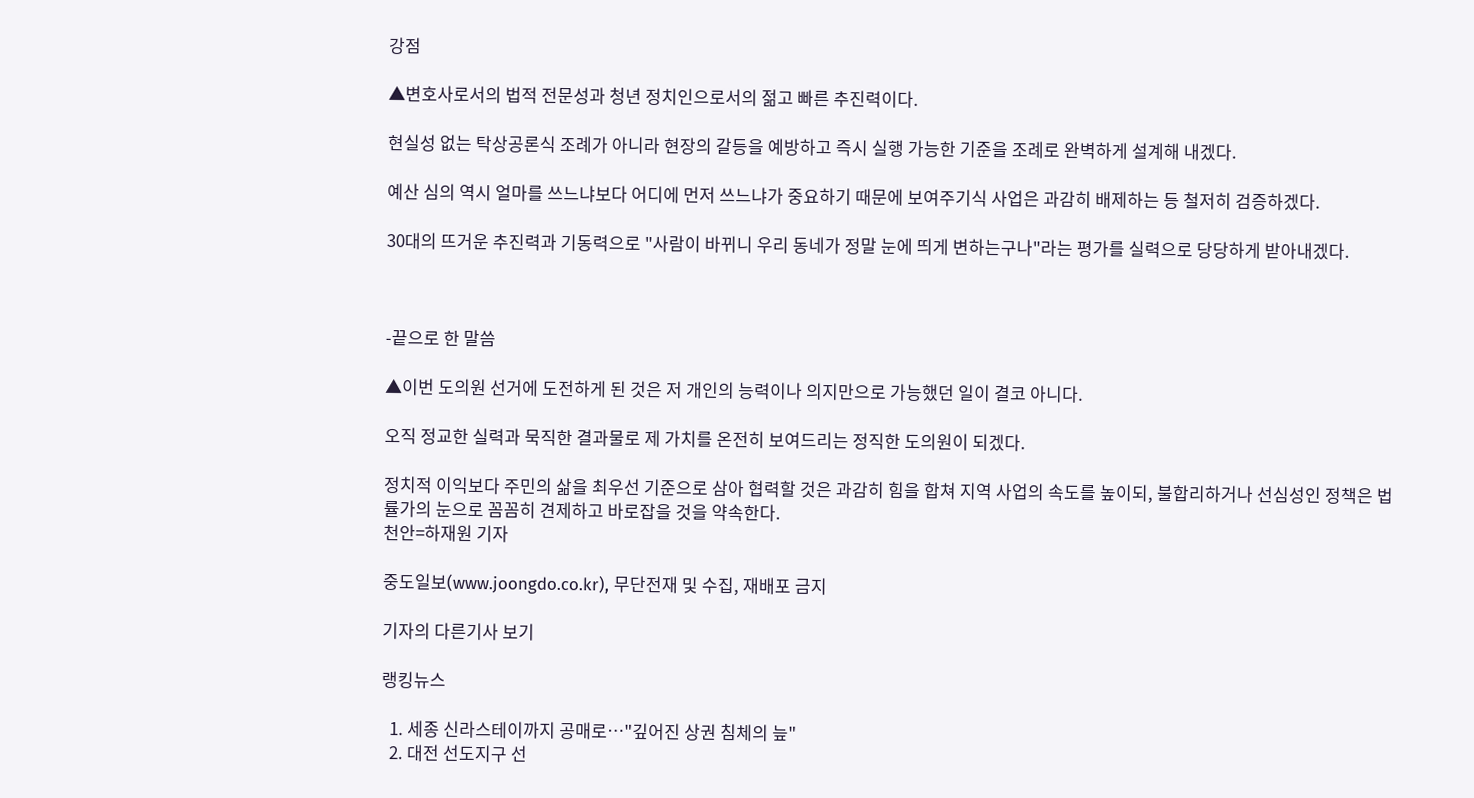강점

▲변호사로서의 법적 전문성과 청년 정치인으로서의 젊고 빠른 추진력이다.

현실성 없는 탁상공론식 조례가 아니라 현장의 갈등을 예방하고 즉시 실행 가능한 기준을 조례로 완벽하게 설계해 내겠다.

예산 심의 역시 얼마를 쓰느냐보다 어디에 먼저 쓰느냐가 중요하기 때문에 보여주기식 사업은 과감히 배제하는 등 철저히 검증하겠다.

30대의 뜨거운 추진력과 기동력으로 "사람이 바뀌니 우리 동네가 정말 눈에 띄게 변하는구나"라는 평가를 실력으로 당당하게 받아내겠다.



-끝으로 한 말씀

▲이번 도의원 선거에 도전하게 된 것은 저 개인의 능력이나 의지만으로 가능했던 일이 결코 아니다.

오직 정교한 실력과 묵직한 결과물로 제 가치를 온전히 보여드리는 정직한 도의원이 되겠다.

정치적 이익보다 주민의 삶을 최우선 기준으로 삼아 협력할 것은 과감히 힘을 합쳐 지역 사업의 속도를 높이되, 불합리하거나 선심성인 정책은 법률가의 눈으로 꼼꼼히 견제하고 바로잡을 것을 약속한다.
천안=하재원 기자

중도일보(www.joongdo.co.kr), 무단전재 및 수집, 재배포 금지

기자의 다른기사 보기

랭킹뉴스

  1. 세종 신라스테이까지 공매로…"깊어진 상권 침체의 늪"
  2. 대전 선도지구 선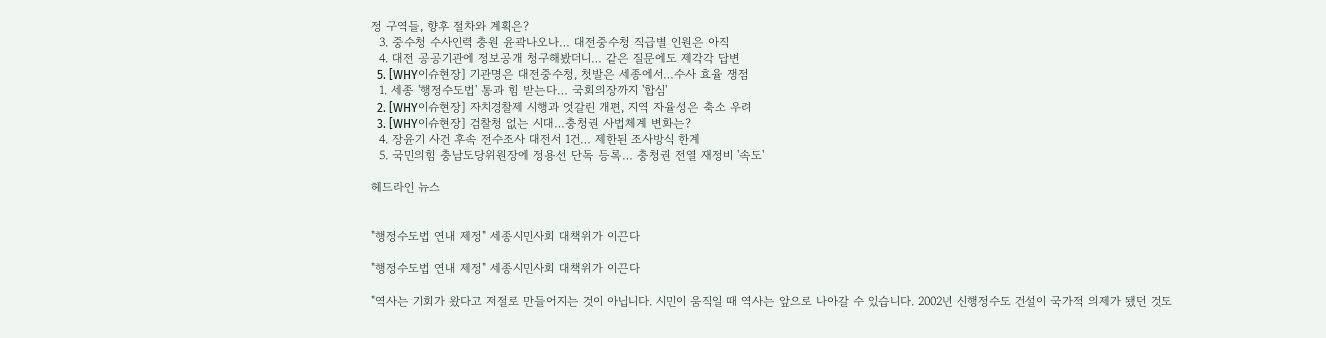정 구역들, 향후 절차와 계획은?
  3. 중수청 수사인력 충원 윤곽나오나… 대전중수청 직급별 인원은 아직
  4. 대전 공공기관에 정보공개 청구해봤더니… 같은 질문에도 제각각 답변
  5. [WHY이슈현장] 기관명은 대전중수청, 첫발은 세종에서…수사 효율 쟁점
  1. 세종 '행정수도법' 통과 힘 받는다… 국회의장까지 '합심'
  2. [WHY이슈현장] 자치경찰제 시행과 엇갈린 개편, 지역 자율성은 축소 우려
  3. [WHY이슈현장] 검찰청 없는 시대…충청권 사법체계 변화는?
  4. 장윤기 사건 후속 전수조사 대전서 1건… 제한된 조사방식 한계
  5. 국민의힘 충남도당위원장에 정용선 단독 등록… 충청권 전열 재정비 '속도'

헤드라인 뉴스


"행정수도법 연내 제정" 세종시민사회 대책위가 이끈다

"행정수도법 연내 제정" 세종시민사회 대책위가 이끈다

"역사는 기회가 왔다고 저절로 만들어지는 것이 아닙니다. 시민이 움직일 때 역사는 앞으로 나아갈 수 있습니다. 2002년 신행정수도 건설이 국가적 의제가 됐던 것도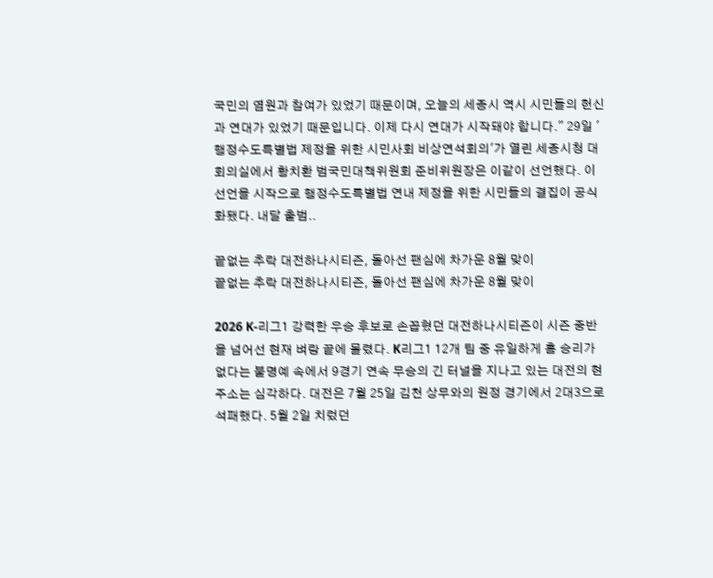국민의 염원과 참여가 있었기 때문이며, 오늘의 세종시 역시 시민들의 헌신과 연대가 있었기 때문입니다. 이제 다시 연대가 시작돼야 합니다." 29일 '행정수도특별법 제정을 위한 시민사회 비상연석회의'가 열린 세종시청 대회의실에서 황치환 범국민대책위원회 준비위원장은 이같이 선언했다. 이 선언을 시작으로 행정수도특별법 연내 제정을 위한 시민들의 결집이 공식화됐다. 내달 출범..

끝없는 추락 대전하나시티즌, 돌아선 팬심에 차가운 8월 맞이
끝없는 추락 대전하나시티즌, 돌아선 팬심에 차가운 8월 맞이

2026 K-리그1 강력한 우승 후보로 손꼽혔던 대전하나시티즌이 시즌 중반을 넘어선 현재 벼랑 끝에 몰렸다. K리그1 12개 팀 중 유일하게 홈 승리가 없다는 불명예 속에서 9경기 연속 무승의 긴 터널을 지나고 있는 대전의 현주소는 심각하다. 대전은 7월 25일 김천 상무와의 원정 경기에서 2대3으로 석패했다. 5월 2일 치렀던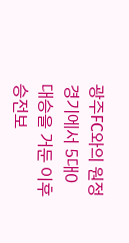광주FC와의 원정 경기에서 5대0 대승을 거둔 이후 승전보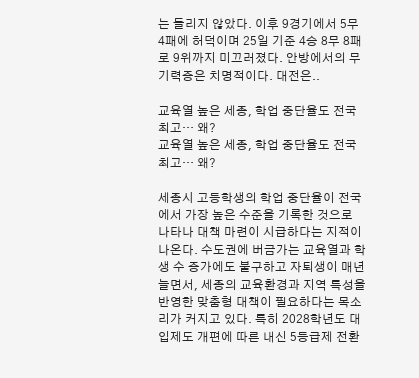는 들리지 않았다. 이후 9경기에서 5무 4패에 허덕이며 25일 기준 4승 8무 8패로 9위까지 미끄러졌다. 안방에서의 무기력증은 치명적이다. 대전은..

교육열 높은 세종, 학업 중단율도 전국 최고… 왜?
교육열 높은 세종, 학업 중단율도 전국 최고… 왜?

세종시 고등학생의 학업 중단율이 전국에서 가장 높은 수준을 기록한 것으로 나타나 대책 마련이 시급하다는 지적이 나온다. 수도권에 버금가는 교육열과 학생 수 증가에도 불구하고 자퇴생이 매년 늘면서, 세종의 교육환경과 지역 특성을 반영한 맞춤형 대책이 필요하다는 목소리가 커지고 있다. 특히 2028학년도 대입제도 개편에 따른 내신 5등급제 전환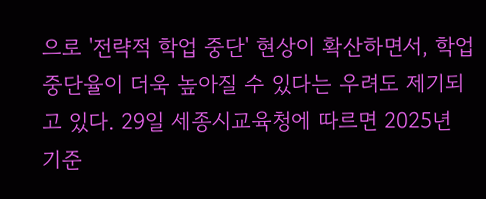으로 '전략적 학업 중단' 현상이 확산하면서, 학업 중단율이 더욱 높아질 수 있다는 우려도 제기되고 있다. 29일 세종시교육청에 따르면 2025년 기준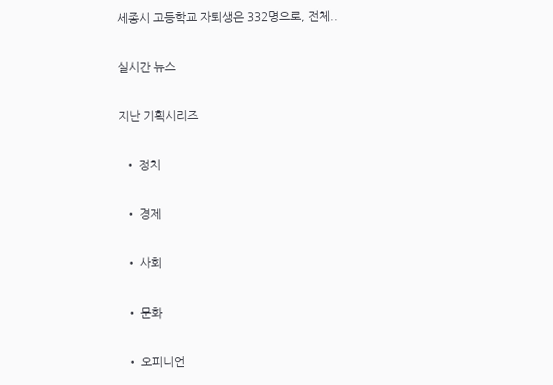세종시 고등학교 자퇴생은 332명으로, 전체..

실시간 뉴스

지난 기획시리즈

  • 정치

  • 경제

  • 사회

  • 문화

  • 오피니언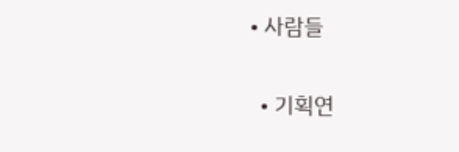• 사람들

  • 기획연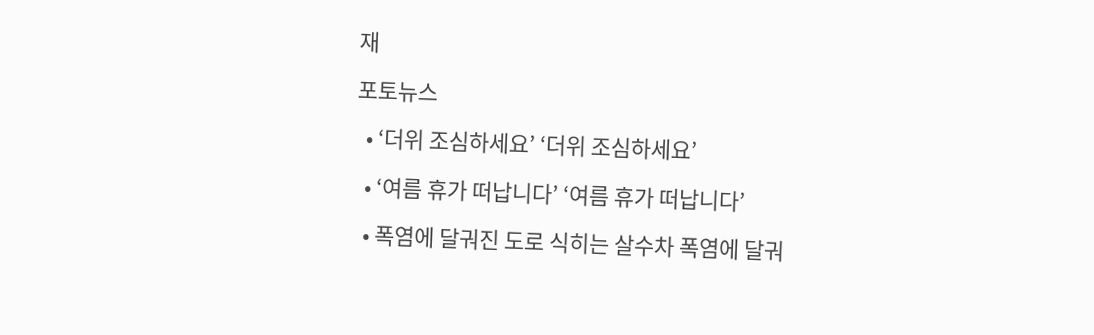재

포토뉴스

  • ‘더위 조심하세요’ ‘더위 조심하세요’

  • ‘여름 휴가 떠납니다’ ‘여름 휴가 떠납니다’

  • 폭염에 달궈진 도로 식히는 살수차 폭염에 달궈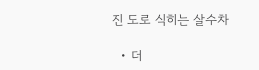진 도로 식히는 살수차

  • 더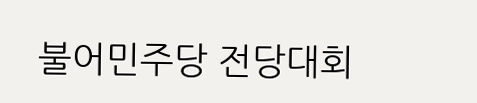불어민주당 전당대회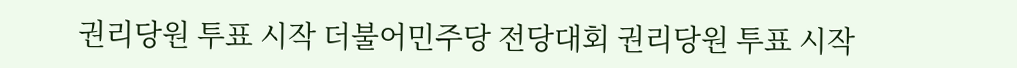권리당원 투표 시작 더불어민주당 전당대회 권리당원 투표 시작